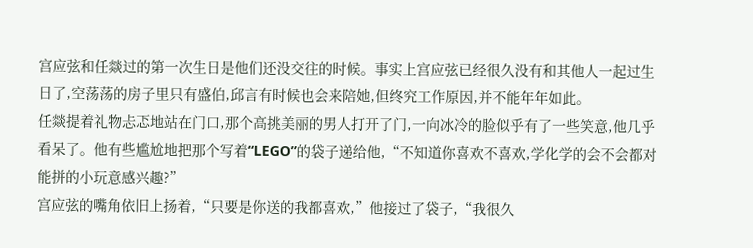宫应弦和任燚过的第一次生日是他们还没交往的时候。事实上宫应弦已经很久没有和其他人一起过生日了,空荡荡的房子里只有盛伯,邱言有时候也会来陪她,但终究工作原因,并不能年年如此。
任燚提着礼物忐忑地站在门口,那个高挑美丽的男人打开了门,一向冰冷的脸似乎有了一些笑意,他几乎看呆了。他有些尴尬地把那个写着“LEGO”的袋子递给他,“不知道你喜欢不喜欢,学化学的会不会都对能拼的小玩意感兴趣?”
宫应弦的嘴角依旧上扬着,“只要是你送的我都喜欢,”他接过了袋子,“我很久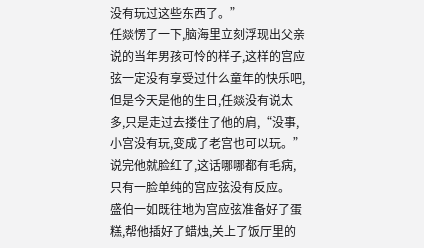没有玩过这些东西了。”
任燚愣了一下,脑海里立刻浮现出父亲说的当年男孩可怜的样子,这样的宫应弦一定没有享受过什么童年的快乐吧,但是今天是他的生日,任燚没有说太多,只是走过去搂住了他的肩,“没事,小宫没有玩,变成了老宫也可以玩。”说完他就脸红了,这话哪哪都有毛病,只有一脸单纯的宫应弦没有反应。
盛伯一如既往地为宫应弦准备好了蛋糕,帮他插好了蜡烛,关上了饭厅里的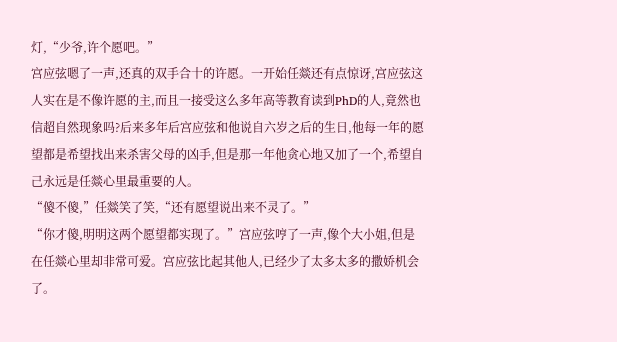灯,“少爷,许个愿吧。”
宫应弦嗯了一声,还真的双手合十的许愿。一开始任燚还有点惊讶,宫应弦这人实在是不像许愿的主,而且一接受这么多年高等教育读到PhD的人,竟然也信超自然现象吗?后来多年后宫应弦和他说自六岁之后的生日,他每一年的愿望都是希望找出来杀害父母的凶手,但是那一年他贪心地又加了一个,希望自己永远是任燚心里最重要的人。
“傻不傻,”任燚笑了笑,“还有愿望说出来不灵了。”
“你才傻,明明这两个愿望都实现了。”宫应弦哼了一声,像个大小姐,但是在任燚心里却非常可爱。宫应弦比起其他人,已经少了太多太多的撒娇机会了。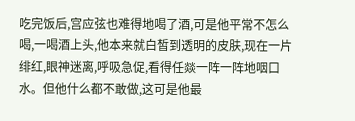吃完饭后,宫应弦也难得地喝了酒,可是他平常不怎么喝,一喝酒上头,他本来就白皙到透明的皮肤,现在一片绯红,眼神迷离,呼吸急促,看得任燚一阵一阵地咽口水。但他什么都不敢做,这可是他最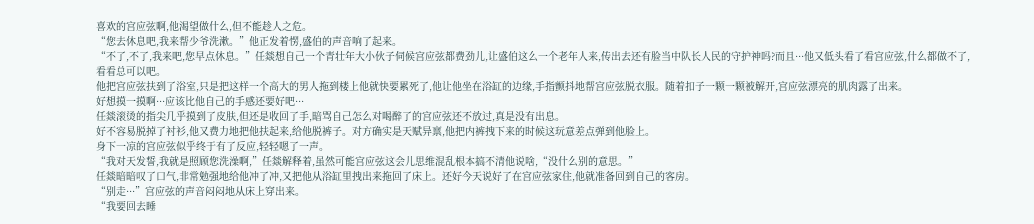喜欢的宫应弦啊,他渴望做什么,但不能趁人之危。
“您去休息吧,我来帮少爷洗漱。”他正发着愣,盛伯的声音响了起来。
“不了,不了,我来吧,您早点休息。”任燚想自己一个青壮年大小伙子伺候宫应弦都费劲儿,让盛伯这么一个老年人来,传出去还有脸当中队长人民的守护神吗?而且···他又低头看了看宫应弦,什么都做不了,看看总可以吧。
他把宫应弦扶到了浴室,只是把这样一个高大的男人拖到楼上他就快要累死了,他让他坐在浴缸的边缘,手指颤抖地帮宫应弦脱衣服。随着扣子一颗一颗被解开,宫应弦漂亮的肌肉露了出来。
好想摸一摸啊···应该比他自己的手感还要好吧···
任燚滚烫的指尖几乎摸到了皮肤,但还是收回了手,暗骂自己怎么对喝醉了的宫应弦还不放过,真是没有出息。
好不容易脱掉了衬衫,他又费力地把他扶起来,给他脱裤子。对方确实是天赋异禀,他把内裤拽下来的时候这玩意差点弹到他脸上。
身下一凉的宫应弦似乎终于有了反应,轻轻嗯了一声。
“我对天发誓,我就是照顾您洗澡啊,”任燚解释着,虽然可能宫应弦这会儿思维混乱根本搞不清他说啥,“没什么别的意思。”
任燚暗暗叹了口气,非常勉强地给他冲了冲,又把他从浴缸里拽出来拖回了床上。还好今天说好了在宫应弦家住,他就准备回到自己的客房。
“别走···”宫应弦的声音闷闷地从床上穿出来。
“我要回去睡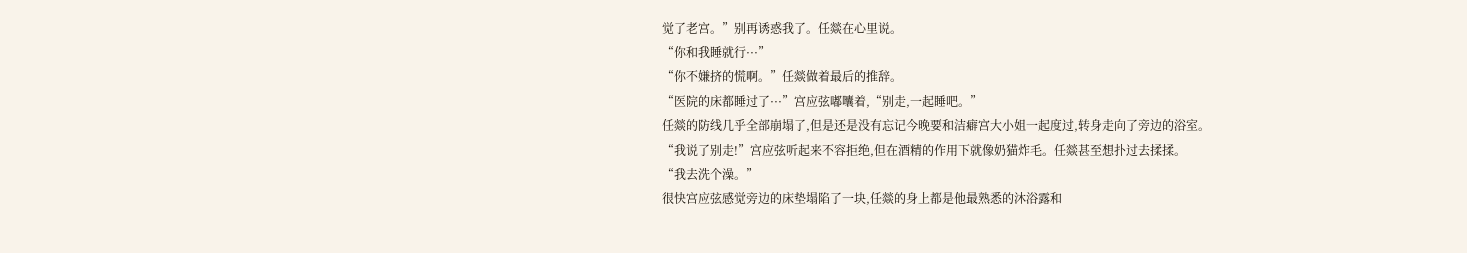觉了老宫。”别再诱惑我了。任燚在心里说。
“你和我睡就行···”
“你不嫌挤的慌啊。”任燚做着最后的推辞。
“医院的床都睡过了···”宫应弦嘟囔着,“别走,一起睡吧。”
任燚的防线几乎全部崩塌了,但是还是没有忘记今晚要和洁癖宫大小姐一起度过,转身走向了旁边的浴室。
“我说了别走!”宫应弦听起来不容拒绝,但在酒精的作用下就像奶猫炸毛。任燚甚至想扑过去揉揉。
“我去洗个澡。”
很快宫应弦感觉旁边的床垫塌陷了一块,任燚的身上都是他最熟悉的沐浴露和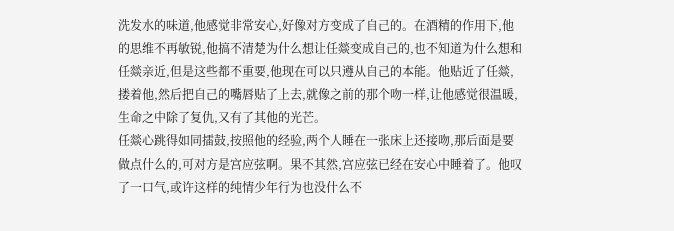洗发水的味道,他感觉非常安心,好像对方变成了自己的。在酒精的作用下,他的思维不再敏锐,他搞不清楚为什么想让任燚变成自己的,也不知道为什么想和任燚亲近,但是这些都不重要,他现在可以只遵从自己的本能。他贴近了任燚,搂着他,然后把自己的嘴唇贴了上去,就像之前的那个吻一样,让他感觉很温暖,生命之中除了复仇,又有了其他的光芒。
任燚心跳得如同擂鼓,按照他的经验,两个人睡在一张床上还接吻,那后面是要做点什么的,可对方是宫应弦啊。果不其然,宫应弦已经在安心中睡着了。他叹了一口气,或许这样的纯情少年行为也没什么不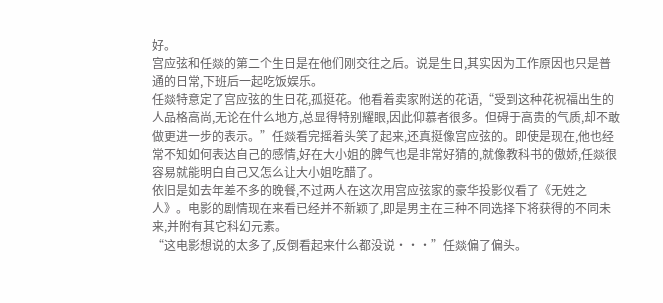好。
宫应弦和任燚的第二个生日是在他们刚交往之后。说是生日,其实因为工作原因也只是普通的日常,下班后一起吃饭娱乐。
任燚特意定了宫应弦的生日花,孤挺花。他看着卖家附送的花语,“受到这种花祝福出生的人品格高尚,无论在什么地方,总显得特别耀眼,因此仰慕者很多。但碍于高贵的气质,却不敢做更进一步的表示。”任燚看完摇着头笑了起来,还真挺像宫应弦的。即使是现在,他也经常不知如何表达自己的感情,好在大小姐的脾气也是非常好猜的,就像教科书的傲娇,任燚很容易就能明白自己又怎么让大小姐吃醋了。
依旧是如去年差不多的晚餐,不过两人在这次用宫应弦家的豪华投影仪看了《无姓之人》。电影的剧情现在来看已经并不新颖了,即是男主在三种不同选择下将获得的不同未来,并附有其它科幻元素。
“这电影想说的太多了,反倒看起来什么都没说···”任燚偏了偏头。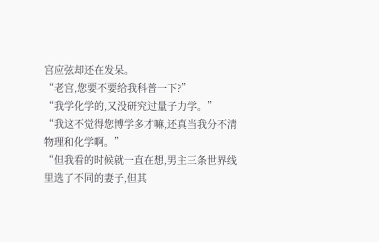宫应弦却还在发呆。
“老宫,您要不要给我科普一下?”
“我学化学的,又没研究过量子力学。”
“我这不觉得您博学多才嘛,还真当我分不清物理和化学啊。”
“但我看的时候就一直在想,男主三条世界线里选了不同的妻子,但其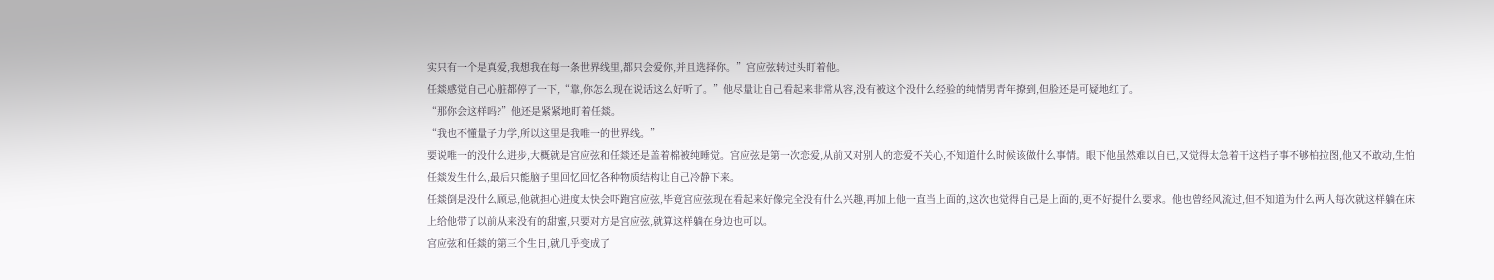实只有一个是真爱,我想我在每一条世界线里,都只会爱你,并且选择你。”宫应弦转过头盯着他。
任燚感觉自己心脏都停了一下,“靠,你怎么现在说话这么好听了。”他尽量让自己看起来非常从容,没有被这个没什么经验的纯情男青年撩到,但脸还是可疑地红了。
“那你会这样吗?”他还是紧紧地盯着任燚。
“我也不懂量子力学,所以这里是我唯一的世界线。”
要说唯一的没什么进步,大概就是宫应弦和任燚还是盖着棉被纯睡觉。宫应弦是第一次恋爱,从前又对别人的恋爱不关心,不知道什么时候该做什么事情。眼下他虽然难以自已,又觉得太急着干这档子事不够柏拉图,他又不敢动,生怕任燚发生什么,最后只能脑子里回忆回忆各种物质结构让自己冷静下来。
任燚倒是没什么顾忌,他就担心进度太快会吓跑宫应弦,毕竟宫应弦现在看起来好像完全没有什么兴趣,再加上他一直当上面的,这次也觉得自己是上面的,更不好提什么要求。他也曾经风流过,但不知道为什么两人每次就这样躺在床上给他带了以前从来没有的甜蜜,只要对方是宫应弦,就算这样躺在身边也可以。
宫应弦和任燚的第三个生日,就几乎变成了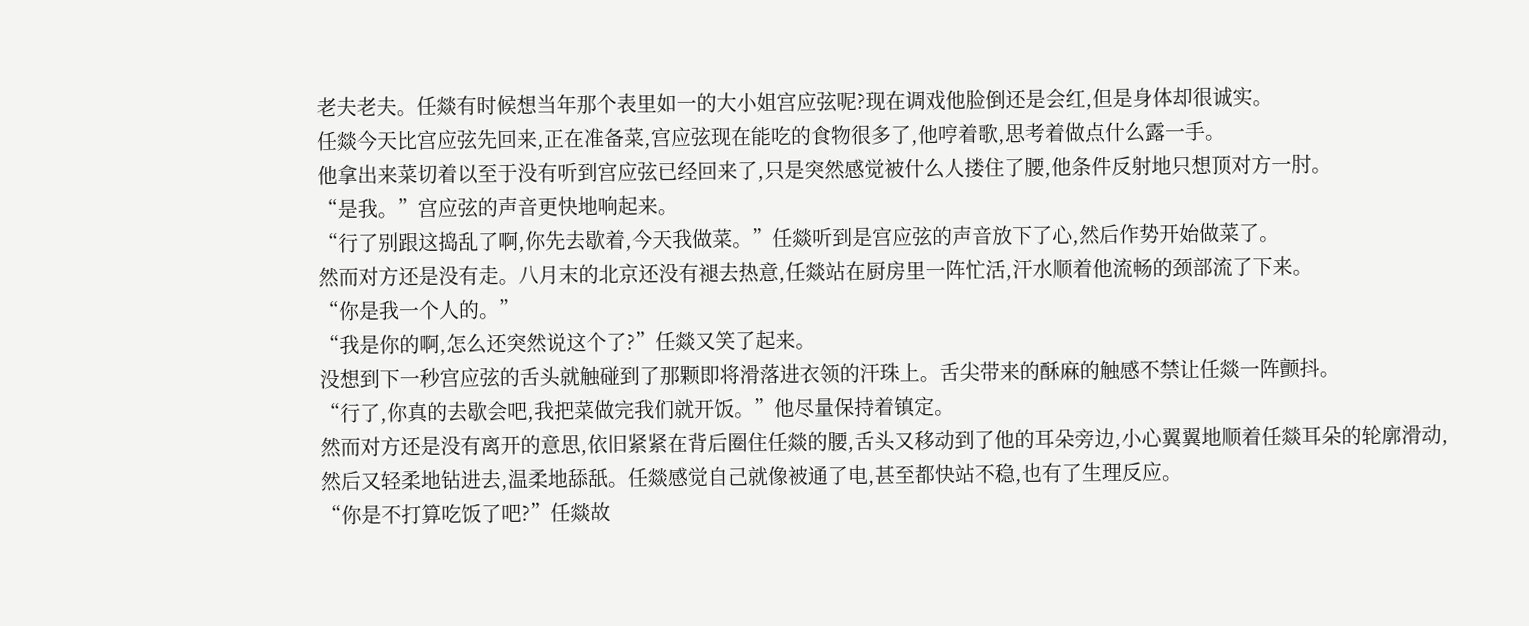老夫老夫。任燚有时候想当年那个表里如一的大小姐宫应弦呢?现在调戏他脸倒还是会红,但是身体却很诚实。
任燚今天比宫应弦先回来,正在准备菜,宫应弦现在能吃的食物很多了,他哼着歌,思考着做点什么露一手。
他拿出来菜切着以至于没有听到宫应弦已经回来了,只是突然感觉被什么人搂住了腰,他条件反射地只想顶对方一肘。
“是我。”宫应弦的声音更快地响起来。
“行了别跟这捣乱了啊,你先去歇着,今天我做菜。”任燚听到是宫应弦的声音放下了心,然后作势开始做菜了。
然而对方还是没有走。八月末的北京还没有褪去热意,任燚站在厨房里一阵忙活,汗水顺着他流畅的颈部流了下来。
“你是我一个人的。”
“我是你的啊,怎么还突然说这个了?”任燚又笑了起来。
没想到下一秒宫应弦的舌头就触碰到了那颗即将滑落进衣领的汗珠上。舌尖带来的酥麻的触感不禁让任燚一阵颤抖。
“行了,你真的去歇会吧,我把菜做完我们就开饭。”他尽量保持着镇定。
然而对方还是没有离开的意思,依旧紧紧在背后圈住任燚的腰,舌头又移动到了他的耳朵旁边,小心翼翼地顺着任燚耳朵的轮廓滑动,然后又轻柔地钻进去,温柔地舔舐。任燚感觉自己就像被通了电,甚至都快站不稳,也有了生理反应。
“你是不打算吃饭了吧?”任燚故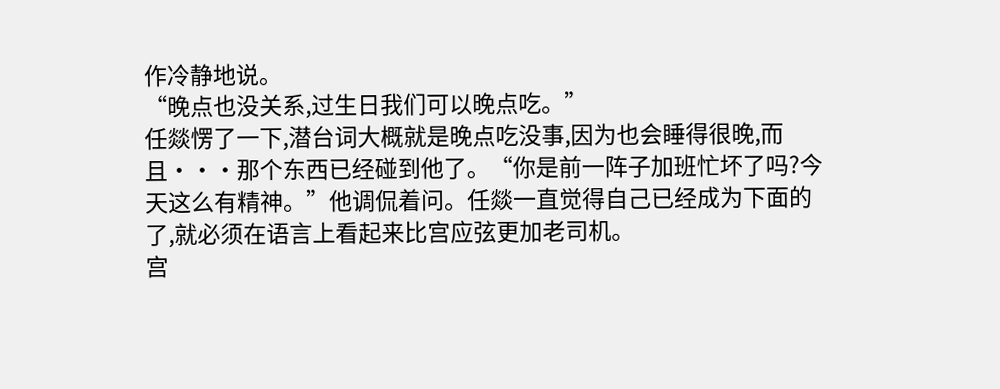作冷静地说。
“晚点也没关系,过生日我们可以晚点吃。”
任燚愣了一下,潜台词大概就是晚点吃没事,因为也会睡得很晚,而且···那个东西已经碰到他了。“你是前一阵子加班忙坏了吗?今天这么有精神。”他调侃着问。任燚一直觉得自己已经成为下面的了,就必须在语言上看起来比宫应弦更加老司机。
宫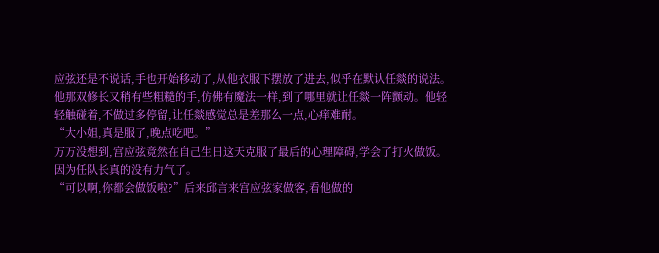应弦还是不说话,手也开始移动了,从他衣服下摆放了进去,似乎在默认任燚的说法。他那双修长又稍有些粗糙的手,仿佛有魔法一样,到了哪里就让任燚一阵颤动。他轻轻触碰着,不做过多停留,让任燚感觉总是差那么一点,心痒难耐。
“大小姐,真是服了,晚点吃吧。”
万万没想到,宫应弦竟然在自己生日这天克服了最后的心理障碍,学会了打火做饭。因为任队长真的没有力气了。
“可以啊,你都会做饭啦?”后来邱言来宫应弦家做客,看他做的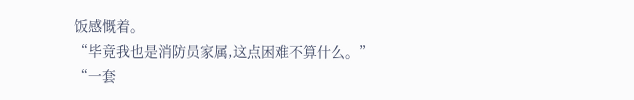饭感慨着。
“毕竟我也是消防员家属,这点困难不算什么。”
“一套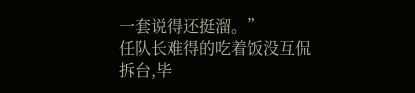一套说得还挺溜。”
任队长难得的吃着饭没互侃拆台,毕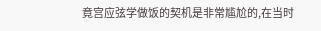竟宫应弦学做饭的契机是非常尴尬的,在当时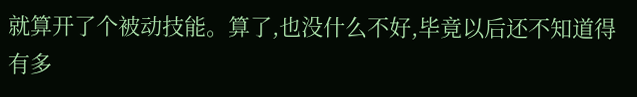就算开了个被动技能。算了,也没什么不好,毕竟以后还不知道得有多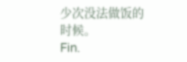少次没法做饭的时候。
Fin.